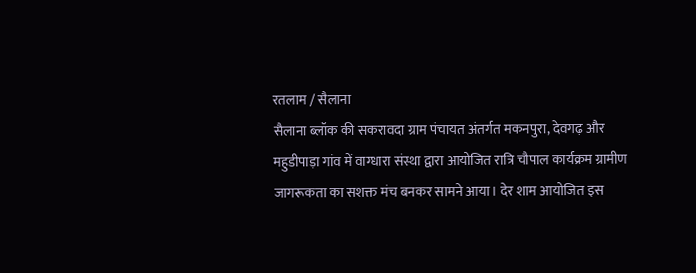रतलाम / सैलाना
सैलाना ब्लॉक की सकरावदा ग्राम पंचायत अंतर्गत मकनपुरा, देवगढ़ और महुडीपाड़ा गांव में वाग्धारा संस्था द्वारा आयोजित रात्रि चौपाल कार्यक्रम ग्रामीण जागरूकता का सशक्त मंच बनकर सामने आया। देर शाम आयोजित इस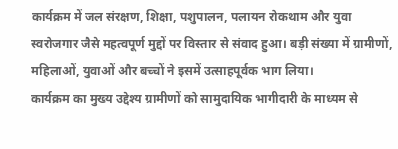कार्यक्रम में जल संरक्षण, शिक्षा, पशुपालन, पलायन रोकथाम और युवा स्वरोजगार जैसे महत्वपूर्ण मुद्दों पर विस्तार से संवाद हुआ। बड़ी संख्या में ग्रामीणों, महिलाओं, युवाओं और बच्चों ने इसमें उत्साहपूर्वक भाग लिया।
कार्यक्रम का मुख्य उद्देश्य ग्रामीणों को सामुदायिक भागीदारी के माध्यम से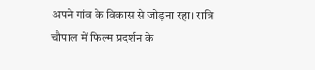अपने गांव के विकास से जोड़ना रहा। रात्रि चौपाल में फिल्म प्रदर्शन के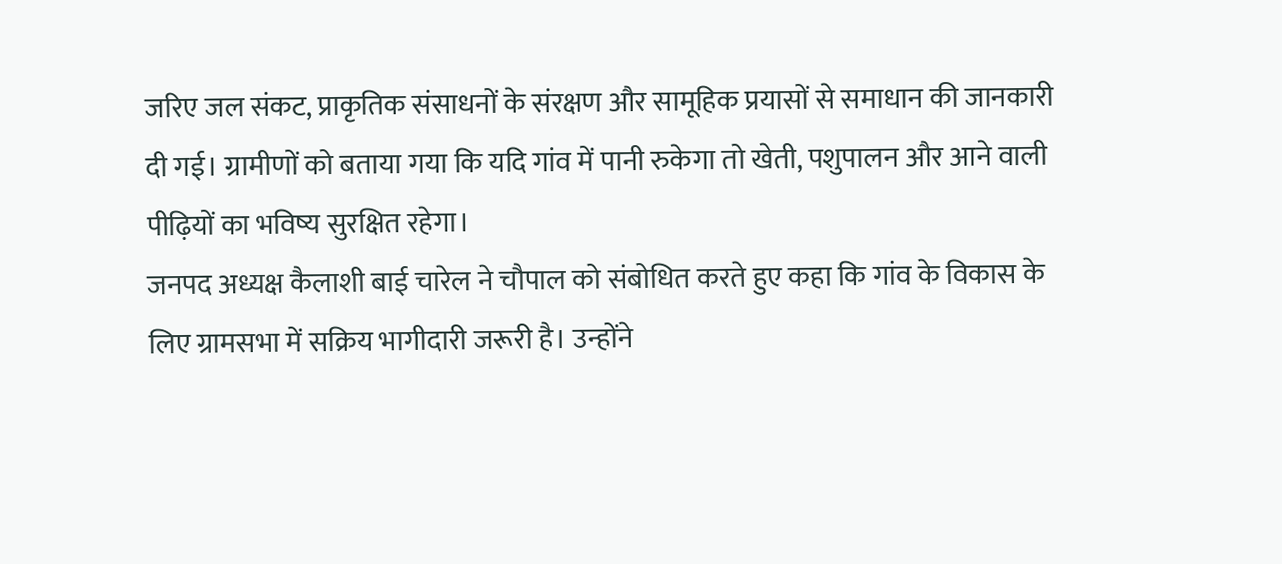जरिए जल संकट, प्राकृतिक संसाधनों के संरक्षण और सामूहिक प्रयासों से समाधान की जानकारी दी गई। ग्रामीणों को बताया गया कि यदि गांव में पानी रुकेगा तो खेती, पशुपालन और आने वाली पीढ़ियों का भविष्य सुरक्षित रहेगा।
जनपद अध्यक्ष कैलाशी बाई चारेल ने चौपाल को संबोधित करते हुए कहा कि गांव के विकास के लिए ग्रामसभा में सक्रिय भागीदारी जरूरी है। उन्होंने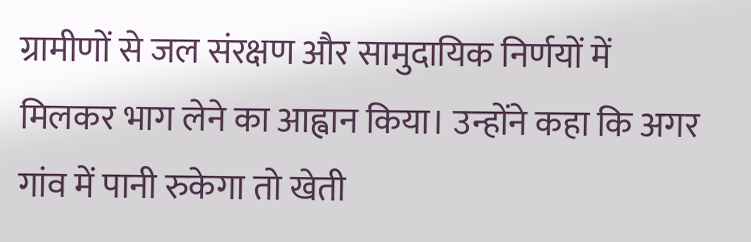ग्रामीणों से जल संरक्षण और सामुदायिक निर्णयों में मिलकर भाग लेने का आह्वान किया। उन्होंने कहा कि अगर गांव में पानी रुकेगा तो खेती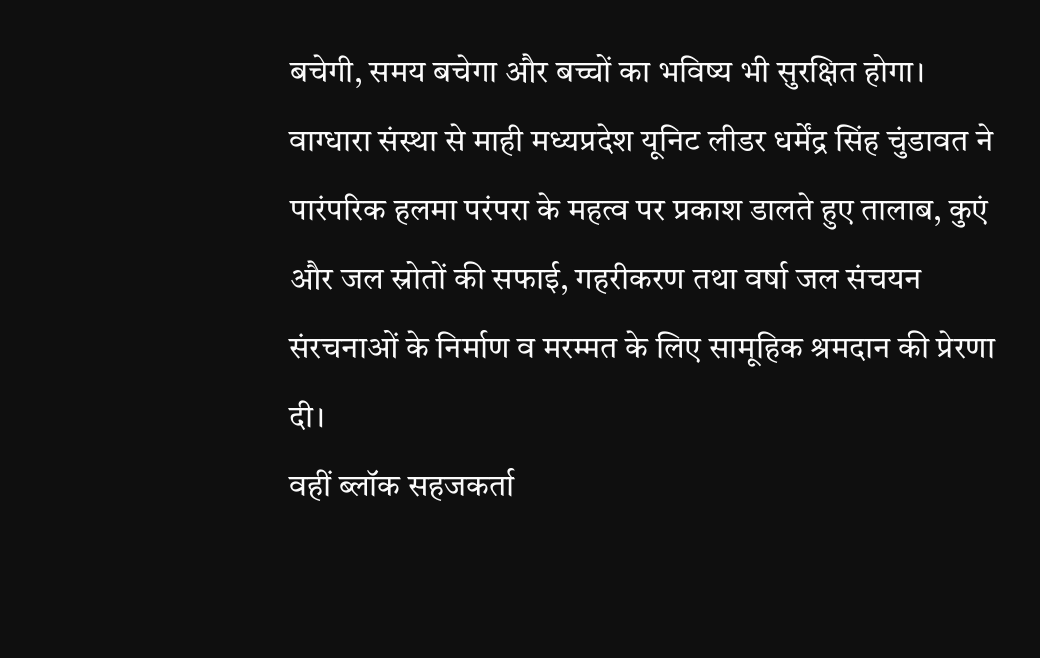बचेगी, समय बचेगा और बच्चों का भविष्य भी सुरक्षित होगा।
वाग्धारा संस्था से माही मध्यप्रदेश यूनिट लीडर धर्मेंद्र सिंह चुंडावत ने पारंपरिक हलमा परंपरा के महत्व पर प्रकाश डालते हुए तालाब, कुएं और जल स्रोतों की सफाई, गहरीकरण तथा वर्षा जल संचयन संरचनाओं के निर्माण व मरम्मत के लिए सामूहिक श्रमदान की प्रेरणा दी।
वहीं ब्लॉक सहजकर्ता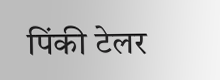पिंकी टेलर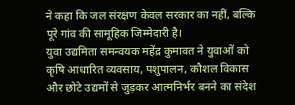ने कहा कि जल संरक्षण केवल सरकार का नहीं, बल्कि पूरे गांव की सामूहिक जिम्मेदारी है।
युवा उद्यमिता समन्वयक महेंद्र कुमावत ने युवाओं को कृषि आधारित व्यवसाय, पशुपालन, कौशल विकास और छोटे उद्यमों से जुड़कर आत्मनिर्भर बनने का संदेश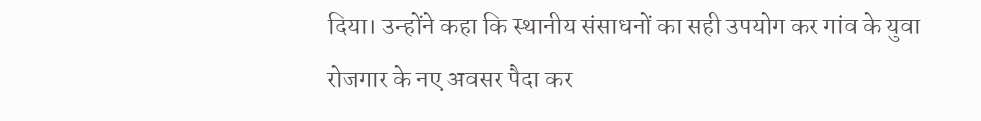दिया। उन्होंने कहा कि स्थानीय संसाधनों का सही उपयोग कर गांव के युवा रोजगार के नए अवसर पैदा कर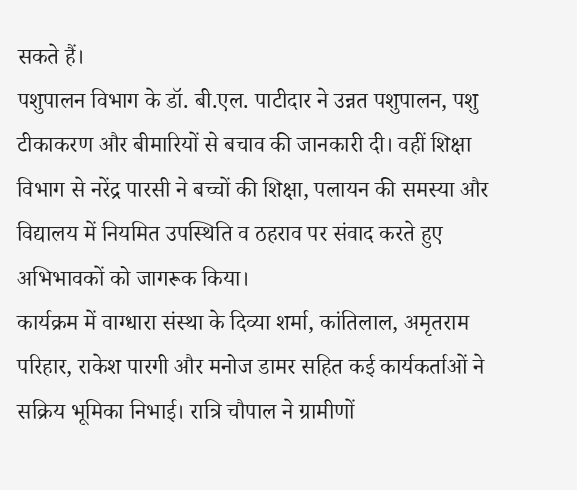सकते हैं।
पशुपालन विभाग के डॉ. बी.एल. पाटीदार ने उन्नत पशुपालन, पशु टीकाकरण और बीमारियों से बचाव की जानकारी दी। वहीं शिक्षा विभाग से नरेंद्र पारसी ने बच्चों की शिक्षा, पलायन की समस्या और विद्यालय में नियमित उपस्थिति व ठहराव पर संवाद करते हुए अभिभावकों को जागरूक किया।
कार्यक्रम में वाग्धारा संस्था के दिव्या शर्मा, कांतिलाल, अमृतराम परिहार, राकेश पारगी और मनोज डामर सहित कई कार्यकर्ताओं ने सक्रिय भूमिका निभाई। रात्रि चौपाल ने ग्रामीणों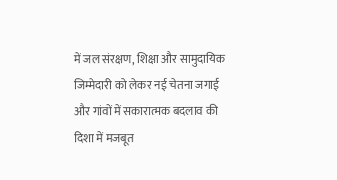में जल संरक्षण, शिक्षा और सामुदायिक जिम्मेदारी को लेकर नई चेतना जगाई और गांवों में सकारात्मक बदलाव की दिशा में मजबूत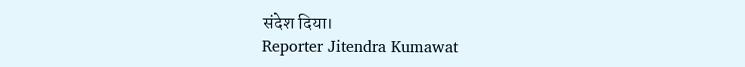संदेश दिया।
Reporter Jitendra Kumawat